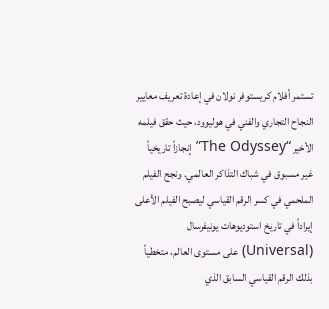تستمر أفلام كريستوفر نولان في إعادة تعريف معايير النجاح التجاري والفني في هوليوود، حيث حقق فيلمه الأخير “The Odyssey” إنجازاً تاريخياً غير مسبوق في شباك التذاكر العالمي. ونجح الفيلم الملحمي في كسر الرقم القياسي ليصبح الفيلم الأعلى إيراداً في تاريخ استوديوهات يونيفرسال (Universal) على مستوى العالم، متخطياً بذلك الرقم القياسي السابق الذي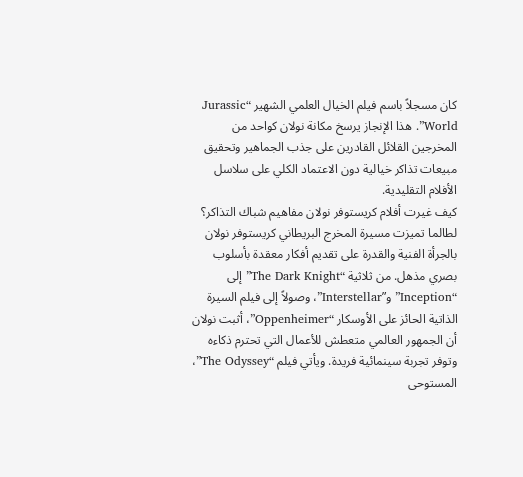كان مسجلاً باسم فيلم الخيال العلمي الشهير “Jurassic World”. هذا الإنجاز يرسخ مكانة نولان كواحد من المخرجين القلائل القادرين على جذب الجماهير وتحقيق مبيعات تذاكر خيالية دون الاعتماد الكلي على سلاسل الأفلام التقليدية.
كيف غيرت أفلام كريستوفر نولان مفاهيم شباك التذاكر؟
لطالما تميزت مسيرة المخرج البريطاني كريستوفر نولان بالجرأة الفنية والقدرة على تقديم أفكار معقدة بأسلوب بصري مذهل. من ثلاثية “The Dark Knight” إلى “Inception” و”Interstellar”، وصولاً إلى فيلم السيرة الذاتية الحائز على الأوسكار “Oppenheimer”، أثبت نولان أن الجمهور العالمي متعطش للأعمال التي تحترم ذكاءه وتوفر تجربة سينمائية فريدة. ويأتي فيلم “The Odyssey”، المستوحى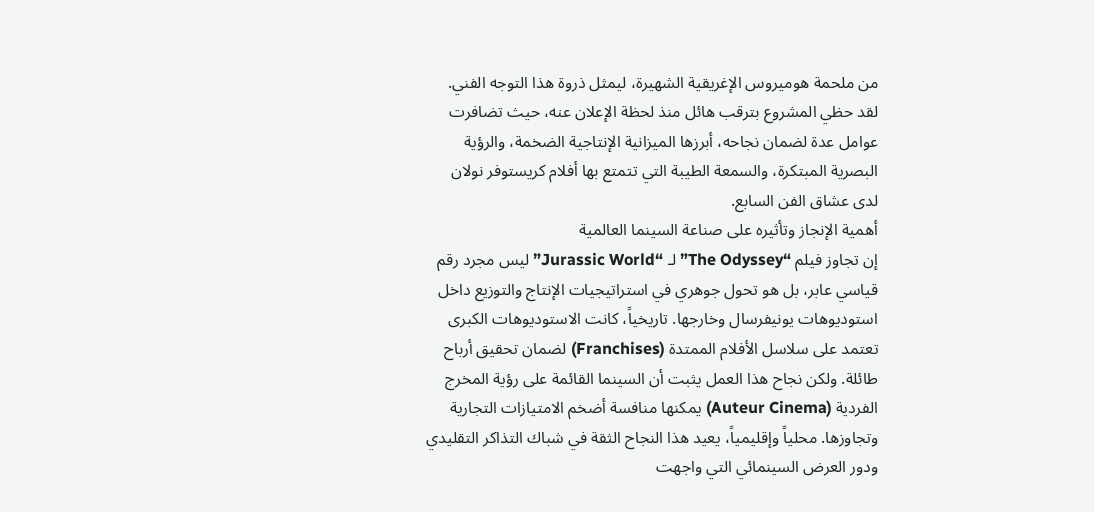من ملحمة هوميروس الإغريقية الشهيرة، ليمثل ذروة هذا التوجه الفني. لقد حظي المشروع بترقب هائل منذ لحظة الإعلان عنه، حيث تضافرت عوامل عدة لضمان نجاحه، أبرزها الميزانية الإنتاجية الضخمة، والرؤية البصرية المبتكرة، والسمعة الطيبة التي تتمتع بها أفلام كريستوفر نولان لدى عشاق الفن السابع.
أهمية الإنجاز وتأثيره على صناعة السينما العالمية
إن تجاوز فيلم “The Odyssey” لـ “Jurassic World” ليس مجرد رقم قياسي عابر، بل هو تحول جوهري في استراتيجيات الإنتاج والتوزيع داخل استوديوهات يونيفرسال وخارجها. تاريخياً، كانت الاستوديوهات الكبرى تعتمد على سلاسل الأفلام الممتدة (Franchises) لضمان تحقيق أرباح طائلة. ولكن نجاح هذا العمل يثبت أن السينما القائمة على رؤية المخرج الفردية (Auteur Cinema) يمكنها منافسة أضخم الامتيازات التجارية وتجاوزها. محلياً وإقليمياً، يعيد هذا النجاح الثقة في شباك التذاكر التقليدي ودور العرض السينمائي التي واجهت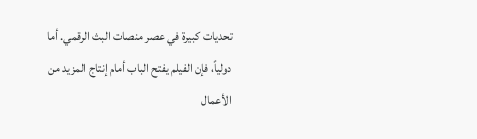تحديات كبيرة في عصر منصات البث الرقمي. أما دولياً، فإن الفيلم يفتح الباب أمام إنتاج المزيد من الأعمال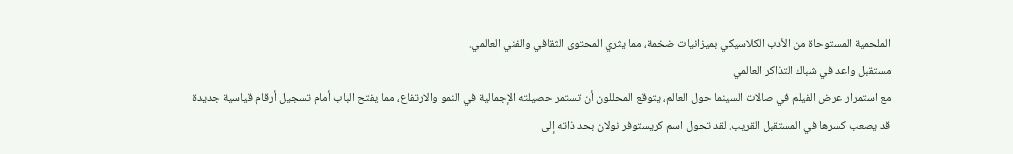الملحمية المستوحاة من الأدب الكلاسيكي بميزانيات ضخمة، مما يثري المحتوى الثقافي والفني العالمي.
مستقبل واعد في شباك التذاكر العالمي
مع استمرار عرض الفيلم في صالات السينما حول العالم، يتوقع المحللون أن تستمر حصيلته الإجمالية في النمو والارتفاع، مما يفتح الباب أمام تسجيل أرقام قياسية جديدة قد يصعب كسرها في المستقبل القريب. لقد تحول اسم كريستوفر نولان بحد ذاته إلى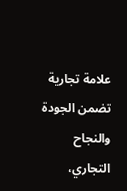علامة تجارية تضمن الجودة والنجاح التجاري،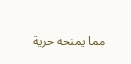مما يمنحه حرية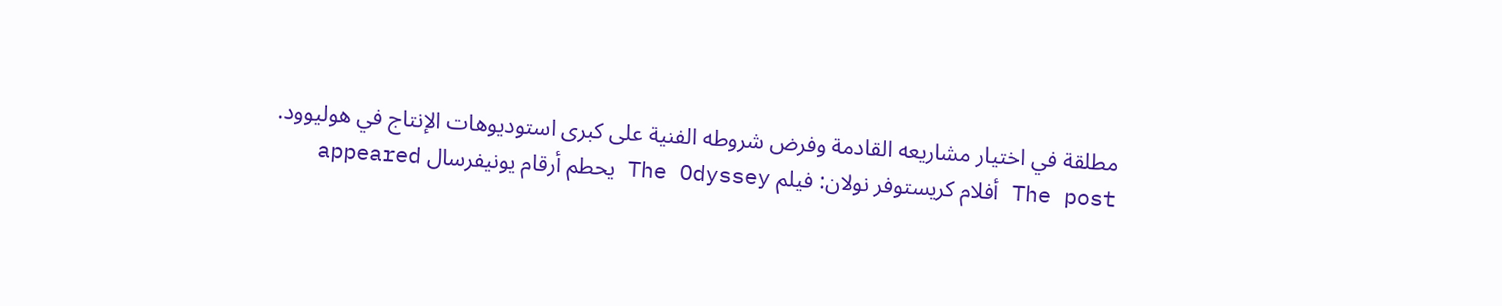مطلقة في اختيار مشاريعه القادمة وفرض شروطه الفنية على كبرى استوديوهات الإنتاج في هوليوود.
The post أفلام كريستوفر نولان: فيلم The Odyssey يحطم أرقام يونيفرسال appeared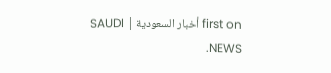first on أخبار السعودية | SAUDI NEWS.